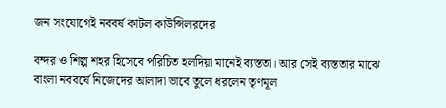জন সংযোগেই নববর্ষ কাটল কাউন্সিলরদের

বন্দর ও শিল্প শহর হিসেবে পরিচিত হলদিয়া মানেই ব্যস্ততা। আর সেই ব্যস্ততার মাঝে বাংলা নববর্ষে নিজেদের আলাদা ভাবে তুলে ধরলেন তৃণমূল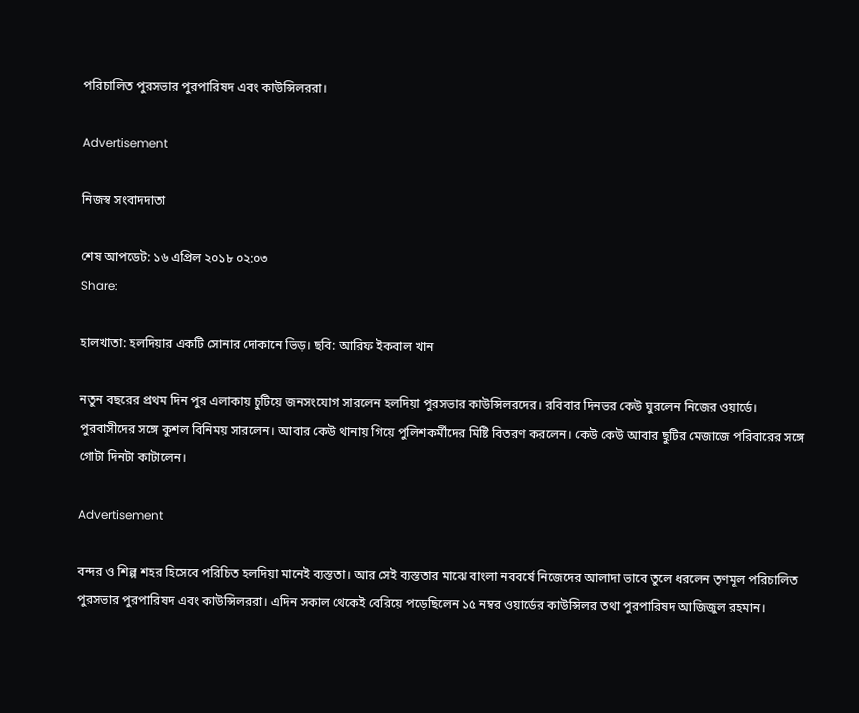পরিচালিত পুরসভার পুরপারিষদ এবং কাউন্সিলররা।

Advertisement

নিজস্ব সংবাদদাতা

শেষ আপডেট: ১৬ এপ্রিল ২০১৮ ০২:০৩
Share:

হালখাতা: হলদিয়ার একটি সোনার দোকানে ভিড়। ছবি: আরিফ ইকবাল খান

নতুন বছরের প্রথম দিন পুর এলাকায় চুটিয়ে জনসংযোগ সারলেন হলদিয়া পুরসভার কাউন্সিলরদের। রবিবার দিনভর কেউ ঘুরলেন নিজের ওয়ার্ডে। পুরবাসীদের সঙ্গে কুশল বিনিময় সারলেন। আবার কেউ থানায় গিয়ে পুলিশকর্মীদের মিষ্টি বিতরণ করলেন। কেউ কেউ আবার ছুটির মেজাজে পরিবারের সঙ্গে গোটা দিনটা কাটালেন।

Advertisement

বন্দর ও শিল্প শহর হিসেবে পরিচিত হলদিয়া মানেই ব্যস্ততা। আর সেই ব্যস্ততার মাঝে বাংলা নববর্ষে নিজেদের আলাদা ভাবে তুলে ধরলেন তৃণমূল পরিচালিত পুরসভার পুরপারিষদ এবং কাউন্সিলররা। এদিন সকাল থেকেই বেরিয়ে পড়েছিলেন ১৫ নম্বর ওয়ার্ডের কাউন্সিলর তথা পুরপারিষদ আজিজুল রহমান।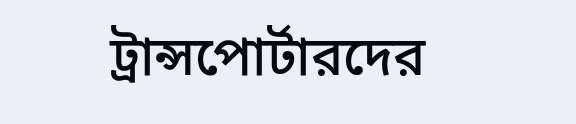ট্রান্সপোর্টারদের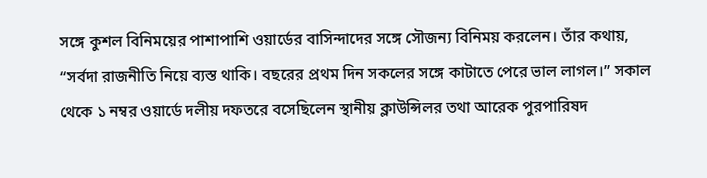সঙ্গে কুশল বিনিময়ের পাশাপাশি ওয়ার্ডের বাসিন্দাদের সঙ্গে সৌজন্য বিনিময় করলেন। তাঁর কথায়, ‘‘সর্বদা রাজনীতি নিয়ে ব্যস্ত থাকি। বছরের প্রথম দিন সকলের সঙ্গে কাটাতে পেরে ভাল লাগল।’’ সকাল থেকে ১ নম্বর ওয়ার্ডে দলীয় দফতরে বসেছিলেন স্থানীয় ক্লাউন্সিলর তথা আরেক পুরপারিষদ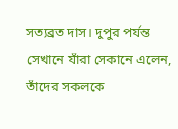সত্যব্রত দাস। দুপুর পর্যন্ত সেখানে যাঁরা সেকানে এলেন, তাঁদের সকলকে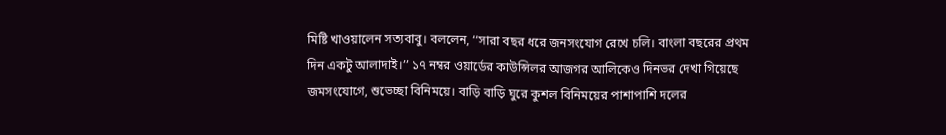মিষ্টি খাওয়ালেন সত্যবাবু। বললেন, ‘‘সারা বছর ধরে জনসংযোগ রেখে চলি। বাংলা বছরের প্রথম দিন একটু আলাদাই।’’ ১৭ নম্বর ওয়ার্ডের কাউন্সিলর আজগর আলিকেও দিনভর দেখা গিয়েছে জমসংযোগে, শুভেচ্ছা বিনিময়ে। বাড়ি বাড়ি ঘুরে কুশল বিনিময়ের পাশাপাশি দলের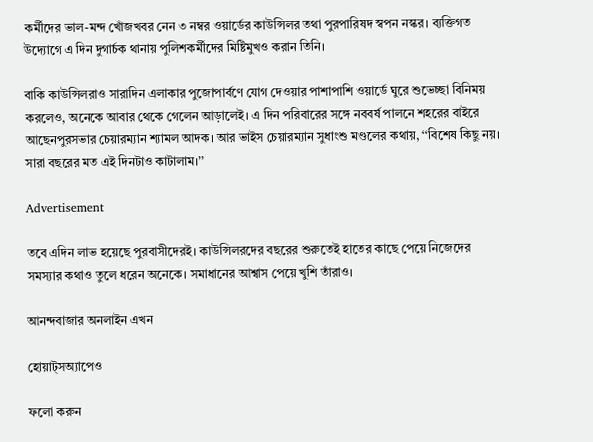কর্মীদের ভাল-মন্দ খোঁজখবর নেন ৩ নম্বর ওয়ার্ডের কাউন্সিলর তথা পুরপারিষদ স্বপন নস্কর। ব্যক্তিগত উদ্যোগে এ দিন দুগার্চক থানায় পুলিশকর্মীদের মিষ্টিমুখও করান তিনি।

বাকি কাউন্সিলরাও সারাদিন এলাকার পুজোপার্বণে যোগ দেওয়ার পাশাপাশি ওয়ার্ডে ঘুরে শুভেচ্ছা বিনিময় করলেও, অনেকে আবার থেকে গেলেন আড়ালেই। এ দিন পরিবারের সঙ্গে নববর্ষ পালনে শহরের বাইরে আছেনপুরসভার চেয়ারম্যান শ্যামল আদক। আর ভাইস চেয়ারম্যান সুধাংশু মণ্ডলের কথায়, ‘‘বিশেষ কিছু নয়। সারা বছরের মত এই দিনটাও কাটালাম।’’

Advertisement

তবে এদিন লাভ হয়েছে পুরবাসীদেরই। কাউন্সিলরদের বছরের শুরুতেই হাতের কাছে পেয়ে নিজেদের সমস্যার কথাও তুলে ধরেন অনেকে। সমাধানের আশ্বাস পেয়ে খুশি তাঁরাও।

আনন্দবাজার অনলাইন এখন

হোয়াট্‌সঅ্যাপেও

ফলো করুন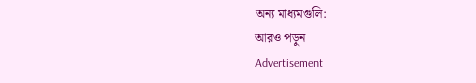অন্য মাধ্যমগুলি:
আরও পড়ুন
Advertisement